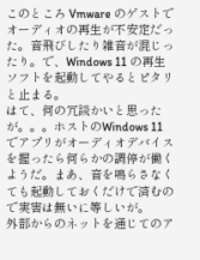このところ Vmware のゲストでオーディオの再生が不安定だった。音飛びしたり雑音が混じったり。で、Windows 11 の再生ソフトを起動してやるとピタリと止まる。
はて、何の冗談かいと思ったが。。。ホストのWindows 11 でアプリがオーディオデバイスを握ったら何らかの調停が働くようだ。まあ、音を鳴らさなくても起動しておくだけで済むので実害は無いに等しいが。
外部からのネットを通じてのア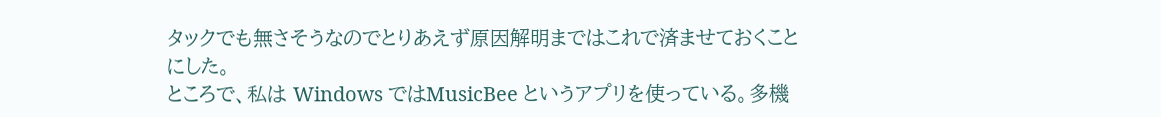タックでも無さそうなのでとりあえず原因解明まではこれで済ませておくことにした。
ところで、私は Windows ではMusicBee というアプリを使っている。多機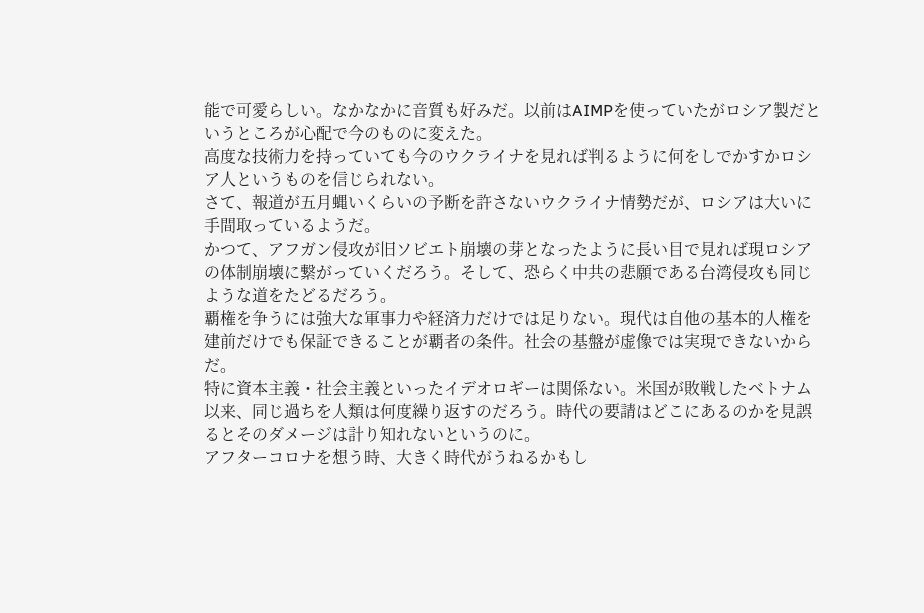能で可愛らしい。なかなかに音質も好みだ。以前はAIMPを使っていたがロシア製だというところが心配で今のものに変えた。
高度な技術力を持っていても今のウクライナを見れば判るように何をしでかすかロシア人というものを信じられない。
さて、報道が五月蝿いくらいの予断を許さないウクライナ情勢だが、ロシアは大いに手間取っているようだ。
かつて、アフガン侵攻が旧ソビエト崩壊の芽となったように長い目で見れば現ロシアの体制崩壊に繋がっていくだろう。そして、恐らく中共の悲願である台湾侵攻も同じような道をたどるだろう。
覇権を争うには強大な軍事力や経済力だけでは足りない。現代は自他の基本的人権を建前だけでも保証できることが覇者の条件。社会の基盤が虚像では実現できないからだ。
特に資本主義・社会主義といったイデオロギーは関係ない。米国が敗戦したベトナム以来、同じ過ちを人類は何度繰り返すのだろう。時代の要請はどこにあるのかを見誤るとそのダメージは計り知れないというのに。
アフターコロナを想う時、大きく時代がうねるかもし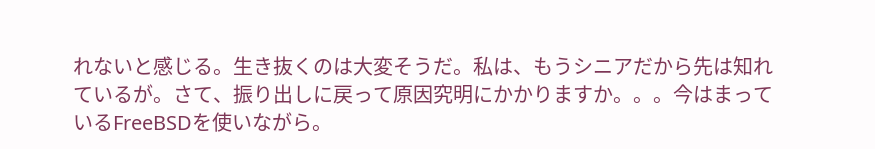れないと感じる。生き抜くのは大変そうだ。私は、もうシニアだから先は知れているが。さて、振り出しに戻って原因究明にかかりますか。。。今はまっているFreeBSDを使いながら。